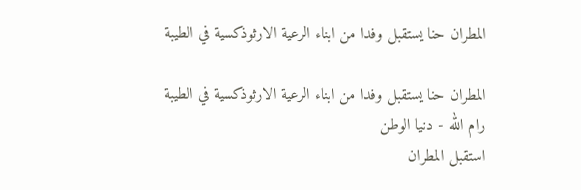المطران حنا يستقبل وفدا من ابناء الرعية الارثوذكسية في الطيبة

المطران حنا يستقبل وفدا من ابناء الرعية الارثوذكسية في الطيبة
رام الله - دنيا الوطن
استقبل المطران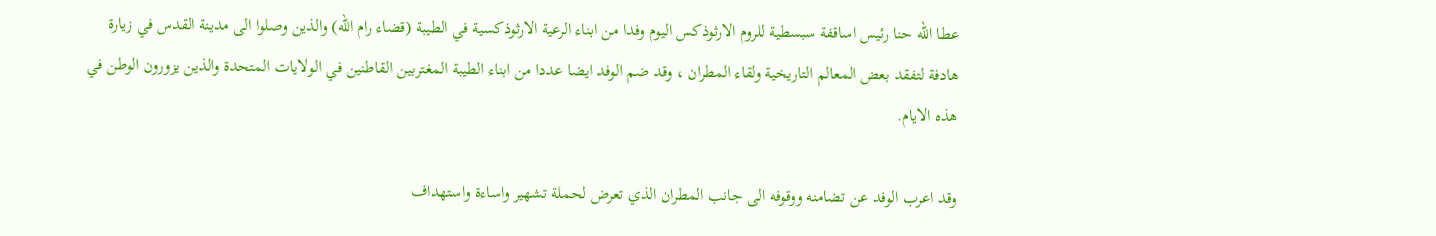عطا الله حنا رئيس اساقفة سبسطية للروم الارثوذكس اليوم وفدا من ابناء الرعية الارثوذكسية في الطيبة (قضاء رام الله) والذين وصلوا الى مدينة القدس في زيارة هادفة لتفقد بعض المعالم التاريخية ولقاء المطران ، وقد ضم الوفد ايضا عددا من ابناء الطيبة المغتربين القاطنين في الولايات المتحدة والذين يزورون الوطن في هذه الايام.

وقد اعرب الوفد عن تضامنه ووقوفه الى جانب المطران الذي تعرض لحملة تشهير واساءة واستهداف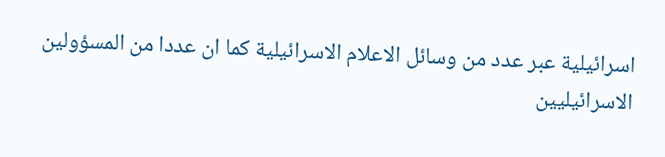اسرائيلية عبر عدد من وسائل الاعلام الاسرائيلية كما ان عددا من المسؤولين الاسرائيليين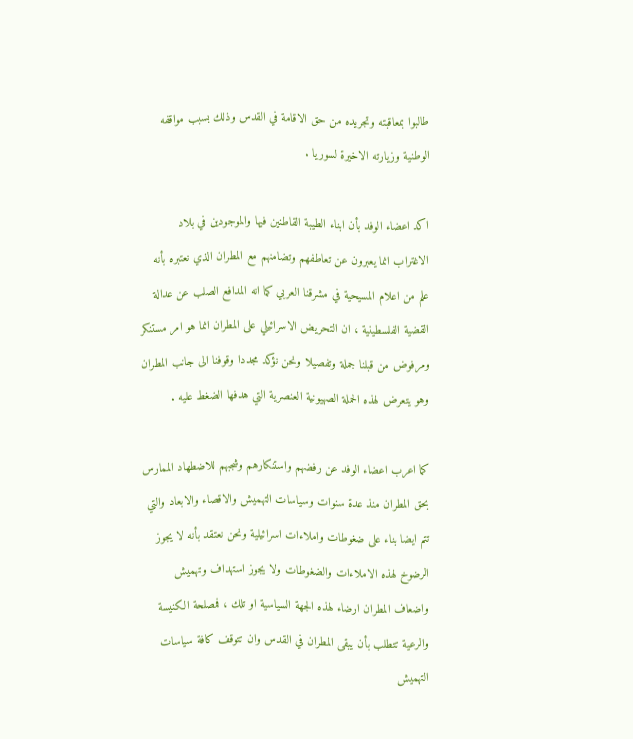طالبوا بمعاقبته وتجريده من حق الاقامة في القدس وذلك بسبب مواقفه الوطنية وزيارته الاخيرة لسوريا .

اكد اعضاء الوفد بأن ابناء الطيبة القاطنين فيها والموجودين في بلاد الاغتراب انما يعبرون عن تعاطفهم وتضامنهم مع المطران الذي نعتبره بأنه علم من اعلام المسيحية في مشرقنا العربي كما انه المدافع الصلب عن عدالة القضية الفلسطينية ، ان التحريض الاسرائيلي على المطران انما هو امر مستنكر ومرفوض من قبلنا جملة وتفصيلا ونحن نؤكد مجددا وقوفنا الى جانب المطران وهو يتعرض لهذه الحملة الصهيونية العنصرية التي هدفها الضغط عليه .

كما اعرب اعضاء الوفد عن رفضهم واستنكارهم وشجبهم للاضطهاد الممارس بحق المطران منذ عدة سنوات وسياسات التهميش والاقصاء والابعاد والتي تتم ايضا بناء على ضغوطات واملاءات اسرائيلية ونحن نعتقد بأنه لا يجوز الرضوخ لهذه الاملاءات والضغوطات ولا يجوز استهداف وتهميش واضعاف المطران ارضاء لهذه الجهة السياسية او تلك ، فمصلحة الكنيسة والرعية تتطلب بأن يبقى المطران في القدس وان تتوقف كافة سياسات التهميش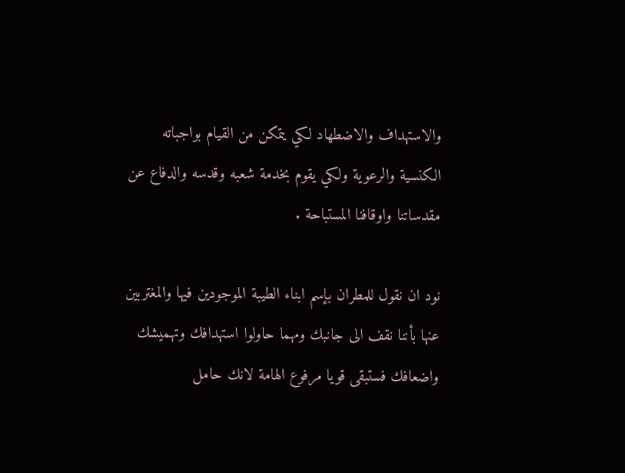والاستهداف والاضطهاد لكي يتمكن من القيام بواجباته الكنسية والرعوية ولكي يقوم بخدمة شعبه وقدسه والدفاع عن مقدساتنا واوقافنا المستباحة .

نود ان نقول للمطران بإسم ابناء الطيبة الموجودين فيها والمغتربين عنها بأننا نقف الى جانبك ومهما حاولوا استهدافك وتهميشك واضعافك فستبقى قويا مرفوع الهامة لانك حامل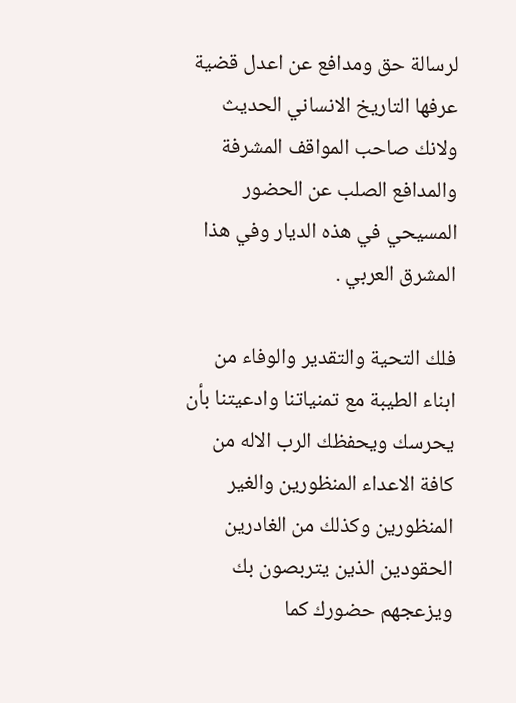لرسالة حق ومدافع عن اعدل قضية عرفها التاريخ الانساني الحديث ولانك صاحب المواقف المشرفة والمدافع الصلب عن الحضور المسيحي في هذه الديار وفي هذا المشرق العربي .

فلك التحية والتقدير والوفاء من ابناء الطيبة مع تمنياتنا وادعيتنا بأن يحرسك ويحفظك الرب الاله من كافة الاعداء المنظورين والغير المنظورين وكذلك من الغادرين الحقودين الذين يتربصون بك ويزعجهم حضورك كما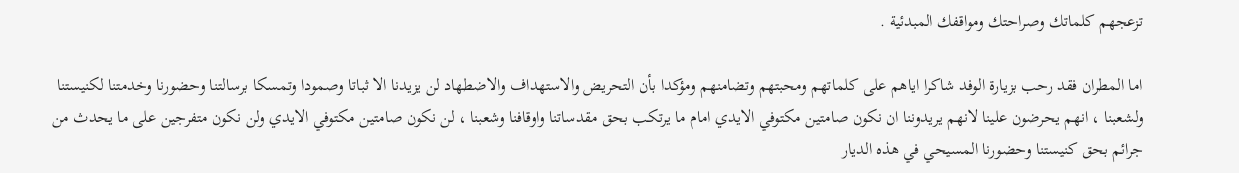تزعجهم كلماتك وصراحتك ومواقفك المبدئية .

اما المطران فقد رحب بزيارة الوفد شاكرا اياهم على كلماتهم ومحبتهم وتضامنهم ومؤكدا بأن التحريض والاستهداف والاضطهاد لن يزيدنا الا ثباتا وصمودا وتمسكا برسالتنا وحضورنا وخدمتنا لكنيستنا ولشعبنا ، انهم يحرضون علينا لانهم يريدوننا ان نكون صامتين مكتوفي الايدي امام ما يرتكب بحق مقدساتنا واوقافنا وشعبنا ، لن نكون صامتين مكتوفي الايدي ولن نكون متفرجين على ما يحدث من جرائم بحق كنيستنا وحضورنا المسيحي في هذه الديار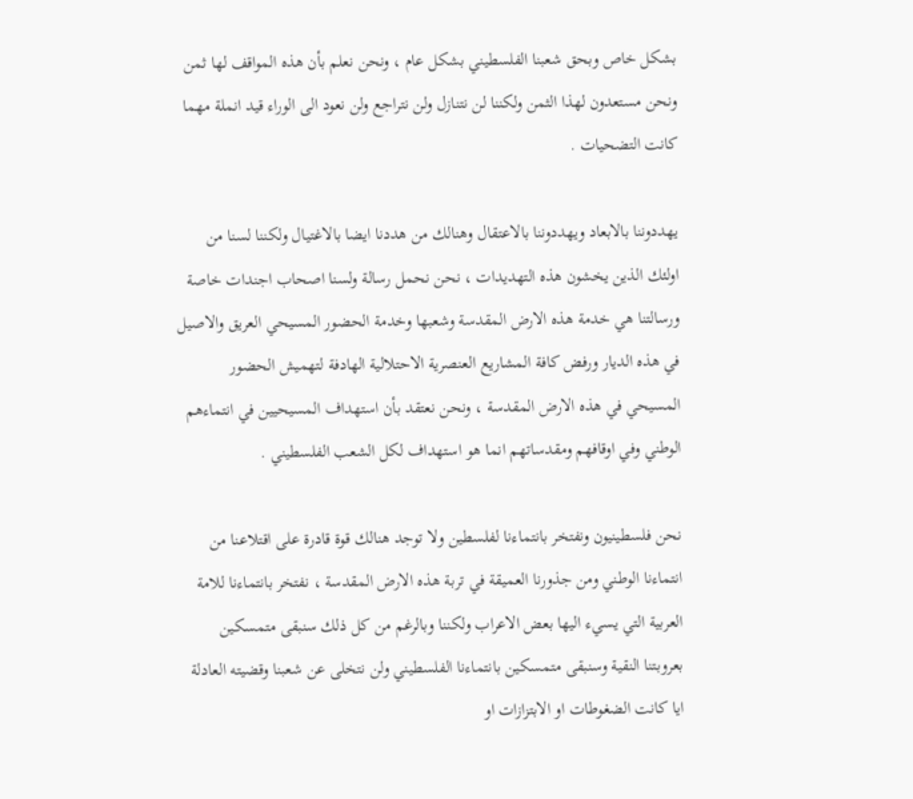بشكل خاص وبحق شعبنا الفلسطيني بشكل عام ، ونحن نعلم بأن هذه المواقف لها ثمن ونحن مستعدون لهذا الثمن ولكننا لن نتنازل ولن نتراجع ولن نعود الى الوراء قيد انملة مهما كانت التضحيات .

يهددوننا بالابعاد ويهددوننا بالاعتقال وهنالك من هددنا ايضا بالاغتيال ولكننا لسنا من اولئك الذين يخشون هذه التهديدات ، نحن نحمل رسالة ولسنا اصحاب اجندات خاصة ورسالتنا هي خدمة هذه الارض المقدسة وشعبها وخدمة الحضور المسيحي العريق والاصيل في هذه الديار ورفض كافة المشاريع العنصرية الاحتلالية الهادفة لتهميش الحضور المسيحي في هذه الارض المقدسة ، ونحن نعتقد بأن استهداف المسيحيين في انتماءهم الوطني وفي اوقافهم ومقدساتهم انما هو استهداف لكل الشعب الفلسطيني .

نحن فلسطينيون ونفتخر بانتماءنا لفلسطين ولا توجد هنالك قوة قادرة على اقتلاعنا من انتماءنا الوطني ومن جذورنا العميقة في تربة هذه الارض المقدسة ، نفتخر بانتماءنا للامة العربية التي يسيء اليها بعض الاعراب ولكننا وبالرغم من كل ذلك سنبقى متمسكين بعروبتنا النقية وسنبقى متمسكين بانتماءنا الفلسطيني ولن نتخلى عن شعبنا وقضيته العادلة ايا كانت الضغوطات او الابتزازات او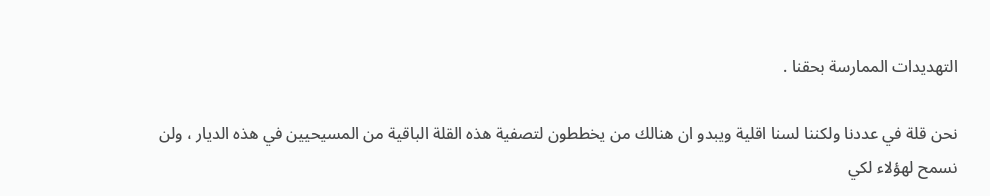التهديدات الممارسة بحقنا .

نحن قلة في عددنا ولكننا لسنا اقلية ويبدو ان هنالك من يخططون لتصفية هذه القلة الباقية من المسيحيين في هذه الديار ، ولن نسمح لهؤلاء لكي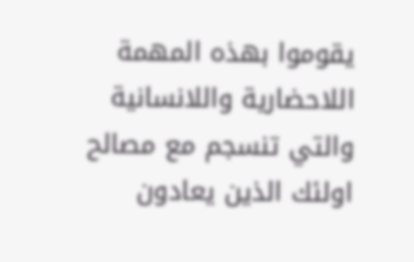يقوموا بهذه المهمة اللاحضارية واللانسانية والتي تنسجم مع مصالح اولئك الذين يعادون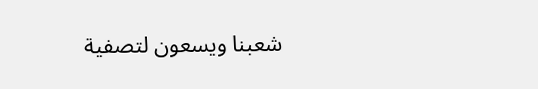شعبنا ويسعون لتصفية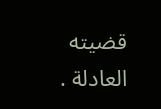قضيته العادلة .